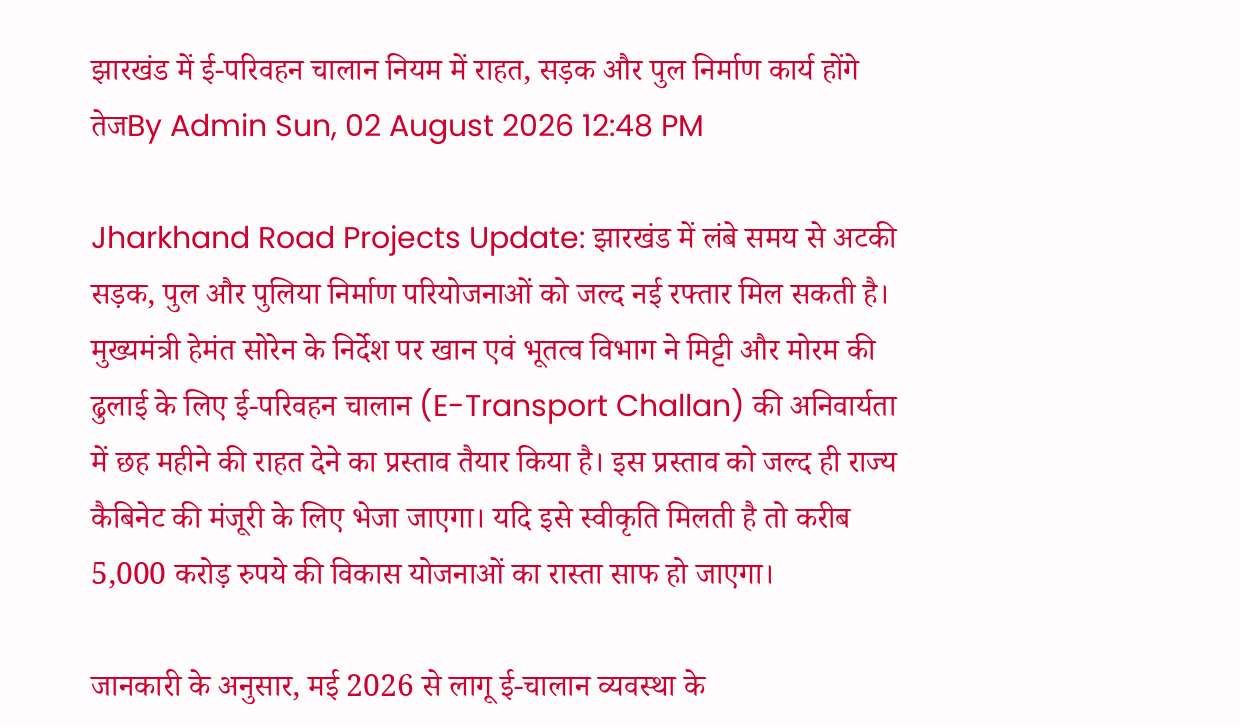झारखंड में ई-परिवहन चालान नियम में राहत, सड़क और पुल निर्माण कार्य होंगे तेजBy Admin Sun, 02 August 2026 12:48 PM

Jharkhand Road Projects Update: झारखंड में लंबे समय से अटकी सड़क, पुल और पुलिया निर्माण परियोजनाओं को जल्द नई रफ्तार मिल सकती है। मुख्यमंत्री हेमंत सोरेन के निर्देश पर खान एवं भूतत्व विभाग ने मिट्टी और मोरम की ढुलाई के लिए ई-परिवहन चालान (E-Transport Challan) की अनिवार्यता में छह महीने की राहत देने का प्रस्ताव तैयार किया है। इस प्रस्ताव को जल्द ही राज्य कैबिनेट की मंजूरी के लिए भेजा जाएगा। यदि इसे स्वीकृति मिलती है तो करीब 5,000 करोड़ रुपये की विकास योजनाओं का रास्ता साफ हो जाएगा।

जानकारी के अनुसार, मई 2026 से लागू ई-चालान व्यवस्था के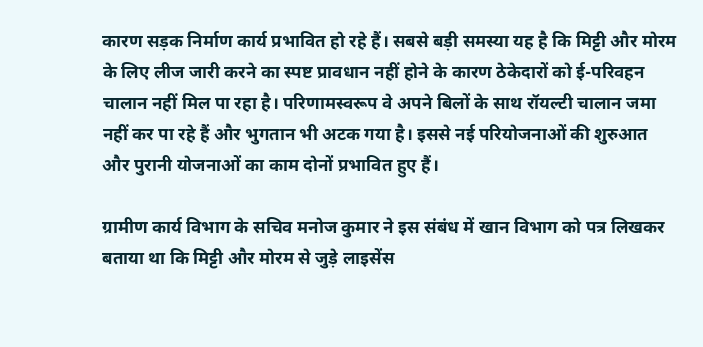कारण सड़क निर्माण कार्य प्रभावित हो रहे हैं। सबसे बड़ी समस्या यह है कि मिट्टी और मोरम के लिए लीज जारी करने का स्पष्ट प्रावधान नहीं होने के कारण ठेकेदारों को ई-परिवहन चालान नहीं मिल पा रहा है। परिणामस्वरूप वे अपने बिलों के साथ रॉयल्टी चालान जमा नहीं कर पा रहे हैं और भुगतान भी अटक गया है। इससे नई परियोजनाओं की शुरुआत और पुरानी योजनाओं का काम दोनों प्रभावित हुए हैं।

ग्रामीण कार्य विभाग के सचिव मनोज कुमार ने इस संबंध में खान विभाग को पत्र लिखकर बताया था कि मिट्टी और मोरम से जुड़े लाइसेंस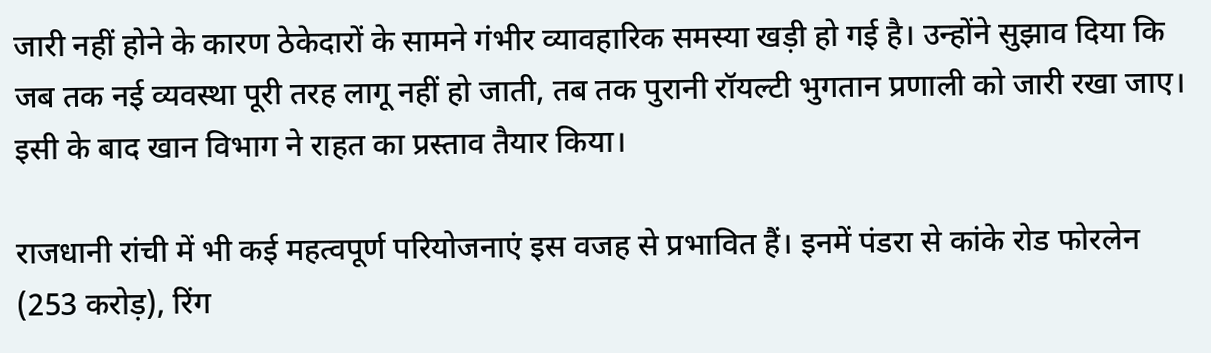जारी नहीं होने के कारण ठेकेदारों के सामने गंभीर व्यावहारिक समस्या खड़ी हो गई है। उन्होंने सुझाव दिया कि जब तक नई व्यवस्था पूरी तरह लागू नहीं हो जाती, तब तक पुरानी रॉयल्टी भुगतान प्रणाली को जारी रखा जाए। इसी के बाद खान विभाग ने राहत का प्रस्ताव तैयार किया।

राजधानी रांची में भी कई महत्वपूर्ण परियोजनाएं इस वजह से प्रभावित हैं। इनमें पंडरा से कांके रोड फोरलेन (253 करोड़), रिंग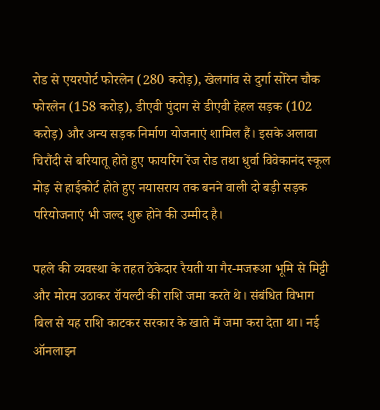रोड से एयरपोर्ट फोरलेन (280 करोड़), खेलगांव से दुर्गा सोरेन चौक फोरलेन (158 करोड़), डीएवी पुंदाग से डीएवी हेहल सड़क (102 करोड़) और अन्य सड़क निर्माण योजनाएं शामिल हैं। इसके अलावा चिरौंदी से बरियातू होते हुए फायरिंग रेंज रोड तथा धुर्वा विवेकानंद स्कूल मोड़ से हाईकोर्ट होते हुए नयासराय तक बनने वाली दो बड़ी सड़क परियोजनाएं भी जल्द शुरू होने की उम्मीद है।

पहले की व्यवस्था के तहत ठेकेदार रैयती या गैर-मजरूआ भूमि से मिट्टी और मोरम उठाकर रॉयल्टी की राशि जमा करते थे। संबंधित विभाग बिल से यह राशि काटकर सरकार के खाते में जमा करा देता था। नई ऑनलाइन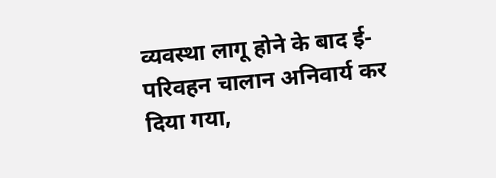व्यवस्था लागू होने के बाद ई-परिवहन चालान अनिवार्य कर दिया गया,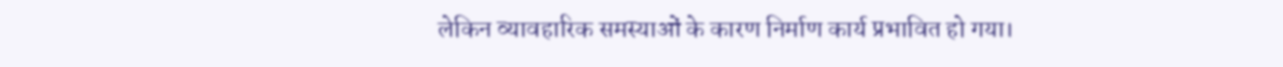लेकिन व्यावहारिक समस्याओं के कारण निर्माण कार्य प्रभावित हो गया।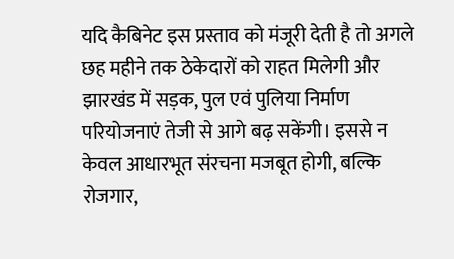यदि कैबिनेट इस प्रस्ताव को मंजूरी देती है तो अगले छह महीने तक ठेकेदारों को राहत मिलेगी और झारखंड में सड़क, पुल एवं पुलिया निर्माण परियोजनाएं तेजी से आगे बढ़ सकेंगी। इससे न केवल आधारभूत संरचना मजबूत होगी, बल्कि रोजगार,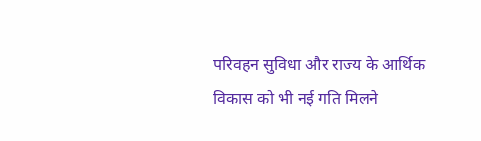परिवहन सुविधा और राज्य के आर्थिक विकास को भी नई गति मिलने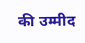की उम्मीद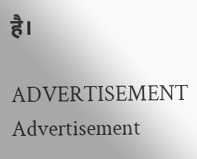है।

ADVERTISEMENT
Advertisement